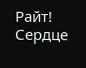Райт! Сердце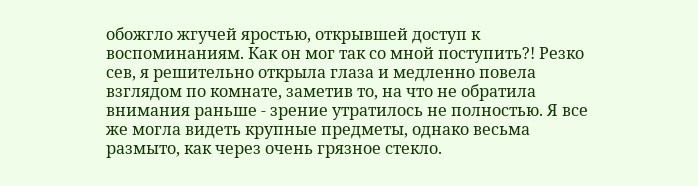обожгло жгучей яростью, открывшей доступ к воспоминаниям. Как он мог так со мной поступить?! Резко сев, я решительно открыла глаза и медленно повела взглядом по комнате, заметив то, на что не обратила внимания раньше - зрение утратилось не полностью. Я все же могла видеть крупные предметы, однако весьма размыто, как через очень грязное стекло.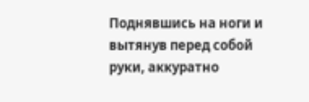Поднявшись на ноги и вытянув перед собой руки, аккуратно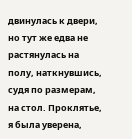двинулась к двери, но тут же едва не растянулась на полу, наткнувшись, судя по размерам, на стол. Проклятье, я была уверена,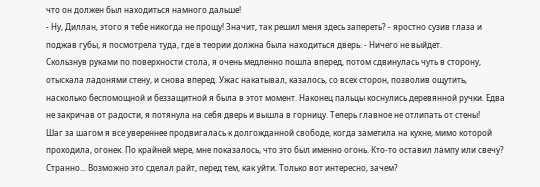что он должен был находиться намного дальше!
- Ну, Диллан, этого я тебе никогда не прощу! Значит, так решил меня здесь запереть? - яростно сузив глаза и поджав губы, я посмотрела туда, где в теории должна была находиться дверь. - Ничего не выйдет.
Скользнув руками по поверхности стола, я очень медленно пошла вперед, потом сдвинулась чуть в сторону, отыскала ладонями стену, и снова вперед. Ужас накатывал, казалось, со всех сторон, позволив ощутить, насколько беспомощной и беззащитной я была в этот момент. Наконец пальцы коснулись деревянной ручки. Едва не закричав от радости, я потянула на себя дверь и вышла в горницу. Теперь главное не отлипать от стены!
Шаг за шагом я все увереннее продвигалась к долгожданной свободе, когда заметила на кухне, мимо которой проходила, огонек. По крайней мере, мне показалось, что это был именно огонь. Кто-то оставил лампу или свечу? Странно... Возможно это сделал райт, перед тем, как уйти. Только вот интересно, зачем?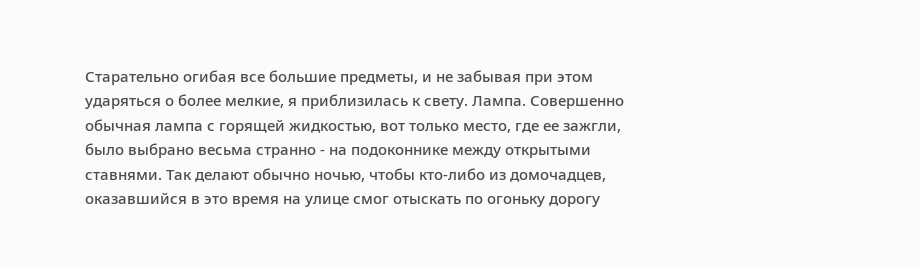Старательно огибая все большие предметы, и не забывая при этом ударяться о более мелкие, я приблизилась к свету. Лампа. Совершенно обычная лампа с горящей жидкостью, вот только место, где ее зажгли, было выбрано весьма странно - на подоконнике между открытыми ставнями. Так делают обычно ночью, чтобы кто-либо из домочадцев, оказавшийся в это время на улице смог отыскать по огоньку дорогу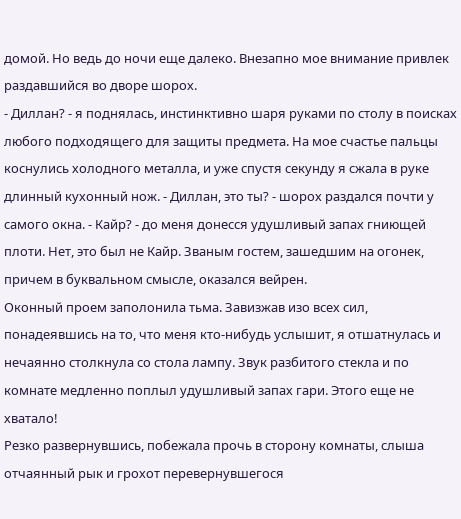домой. Но ведь до ночи еще далеко. Внезапно мое внимание привлек раздавшийся во дворе шорох.
- Диллан? - я поднялась, инстинктивно шаря руками по столу в поисках любого подходящего для защиты предмета. На мое счастье пальцы коснулись холодного металла, и уже спустя секунду я сжала в руке длинный кухонный нож. - Диллан, это ты? - шорох раздался почти у самого окна. - Кайр? - до меня донесся удушливый запах гниющей плоти. Нет, это был не Кайр. Званым гостем, зашедшим на огонек, причем в буквальном смысле, оказался вейрен.
Оконный проем заполонила тьма. Завизжав изо всех сил, понадеявшись на то, что меня кто-нибудь услышит, я отшатнулась и нечаянно столкнула со стола лампу. Звук разбитого стекла и по комнате медленно поплыл удушливый запах гари. Этого еще не хватало!
Резко развернувшись, побежала прочь в сторону комнаты, слыша отчаянный рык и грохот перевернувшегося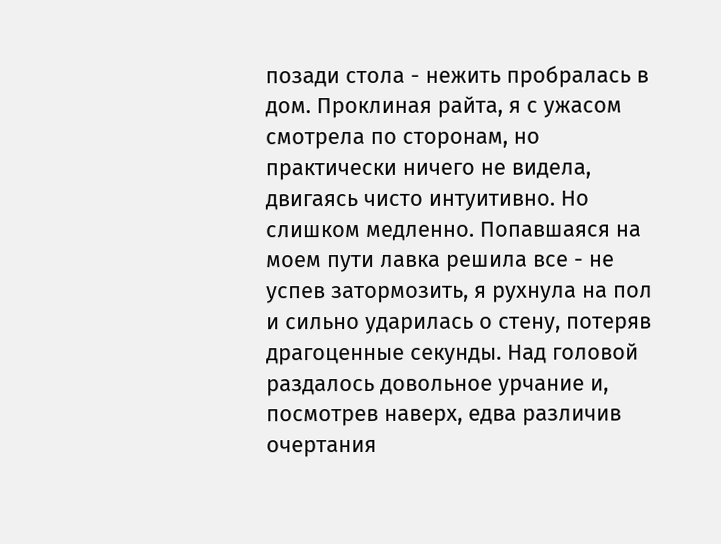позади стола - нежить пробралась в дом. Проклиная райта, я с ужасом смотрела по сторонам, но практически ничего не видела, двигаясь чисто интуитивно. Но слишком медленно. Попавшаяся на моем пути лавка решила все - не успев затормозить, я рухнула на пол и сильно ударилась о стену, потеряв драгоценные секунды. Над головой раздалось довольное урчание и, посмотрев наверх, едва различив очертания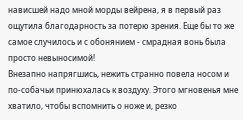нависшей надо мной морды вейрена, я в первый раз ощутила благодарность за потерю зрения. Еще бы то же самое случилось и с обонянием - смрадная вонь была просто невыносимой!
Внезапно напрягшись, нежить странно повела носом и по-собачьи принюхалась к воздуху. Этого мгновенья мне хватило, чтобы вспомнить о ноже и, резко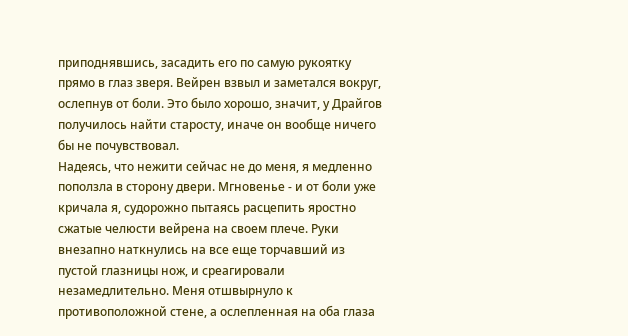приподнявшись, засадить его по самую рукоятку прямо в глаз зверя. Вейрен взвыл и заметался вокруг, ослепнув от боли. Это было хорошо, значит, у Драйгов получилось найти старосту, иначе он вообще ничего бы не почувствовал.
Надеясь, что нежити сейчас не до меня, я медленно поползла в сторону двери. Мгновенье - и от боли уже кричала я, судорожно пытаясь расцепить яростно сжатые челюсти вейрена на своем плече. Руки внезапно наткнулись на все еще торчавший из пустой глазницы нож, и среагировали незамедлительно. Меня отшвырнуло к противоположной стене, а ослепленная на оба глаза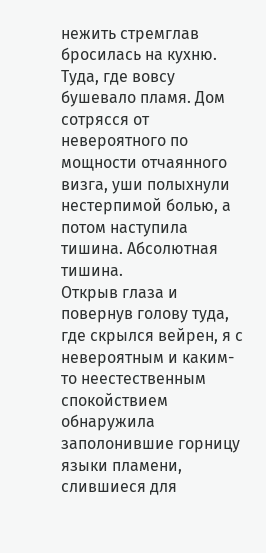нежить стремглав бросилась на кухню. Туда, где вовсу бушевало пламя. Дом сотрясся от невероятного по мощности отчаянного визга, уши полыхнули нестерпимой болью, а потом наступила тишина. Абсолютная тишина.
Открыв глаза и повернув голову туда, где скрылся вейрен, я с невероятным и каким-то неестественным спокойствием обнаружила заполонившие горницу языки пламени, слившиеся для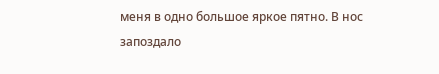меня в одно большое яркое пятно. В нос запоздало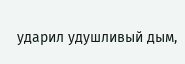ударил удушливый дым,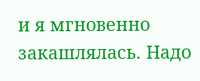и я мгновенно закашлялась. Надо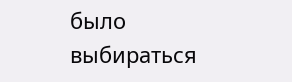было выбираться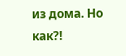из дома. Но как?!